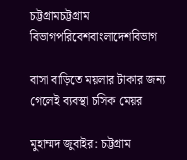চট্টগ্রামচট্টগ্রাম বিভাগপরিবেশবাংলাদেশবিভাগ

বাসা বাড়িতে ময়লার টাকার জন্য গেলেই ব্যবস্থা চসিক মেয়র

মুহাম্মদ জুবাইর: চট্টগ্রাম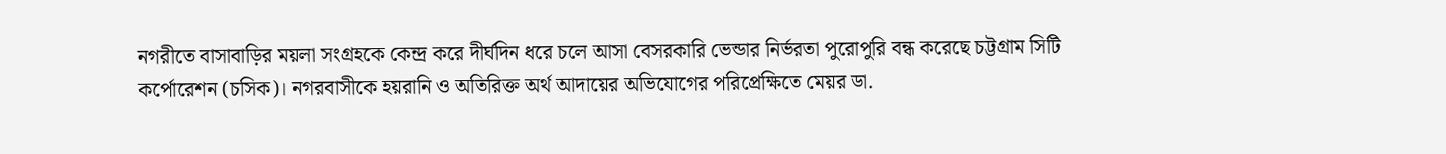নগরীতে বাসাবাড়ির ময়লা সংগ্রহকে কেন্দ্র করে দীর্ঘদিন ধরে চলে আসা বেসরকারি ভেন্ডার নির্ভরতা পুরোপুরি বন্ধ করেছে চট্টগ্রাম সিটি কর্পোরেশন (চসিক)। নগরবাসীকে হয়রানি ও অতিরিক্ত অর্থ আদায়ের অভিযোগের পরিপ্রেক্ষিতে মেয়র ডা.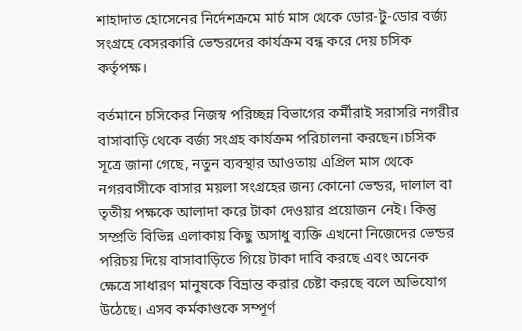শাহাদাত হোসেনের নির্দেশক্রমে মার্চ মাস থেকে ডোর-টু-ডোর বর্জ্য সংগ্রহে বেসরকারি ভেন্ডরদের কার্যক্রম বন্ধ করে দেয় চসিক কর্তৃপক্ষ।

বর্তমানে চসিকের নিজস্ব পরিচ্ছন্ন বিভাগের কর্মীরাই সরাসরি নগরীর বাসাবাড়ি থেকে বর্জ্য সংগ্রহ কার্যক্রম পরিচালনা করছেন।চসিক সূত্রে জানা গেছে, নতুন ব্যবস্থার আওতায় এপ্রিল মাস থেকে নগরবাসীকে বাসার ময়লা সংগ্রহের জন্য কোনো ভেন্ডর, দালাল বা তৃতীয় পক্ষকে আলাদা করে টাকা দেওয়ার প্রয়োজন নেই। কিন্তু সম্প্রতি বিভিন্ন এলাকায় কিছু অসাধু ব্যক্তি এখনো নিজেদের ভেন্ডর পরিচয় দিয়ে বাসাবাড়িতে গিয়ে টাকা দাবি করছে এবং অনেক ক্ষেত্রে সাধারণ মানুষকে বিভ্রান্ত করার চেষ্টা করছে বলে অভিযোগ উঠেছে। এসব কর্মকাণ্ডকে সম্পূর্ণ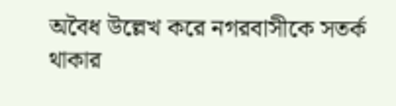অবৈধ উল্লেখ করে নগরবাসীকে সতর্ক থাকার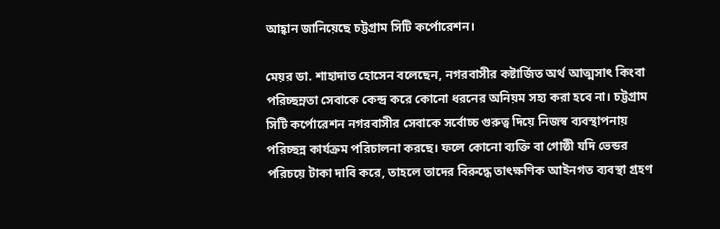আহ্বান জানিয়েছে চট্টগ্রাম সিটি কর্পোরেশন।

মেয়র ডা. শাহাদাত হোসেন বলেছেন, নগরবাসীর কষ্টার্জিত অর্থ আত্মসাৎ কিংবা পরিচ্ছন্নতা সেবাকে কেন্দ্র করে কোনো ধরনের অনিয়ম সহ্য করা হবে না। চট্টগ্রাম সিটি কর্পোরেশন নগরবাসীর সেবাকে সর্বোচ্চ গুরুত্ব দিয়ে নিজস্ব ব্যবস্থাপনায় পরিচ্ছন্ন কার্যক্রম পরিচালনা করছে। ফলে কোনো ব্যক্তি বা গোষ্ঠী যদি ভেন্ডর পরিচয়ে টাকা দাবি করে, তাহলে তাদের বিরুদ্ধে তাৎক্ষণিক আইনগত ব্যবস্থা গ্রহণ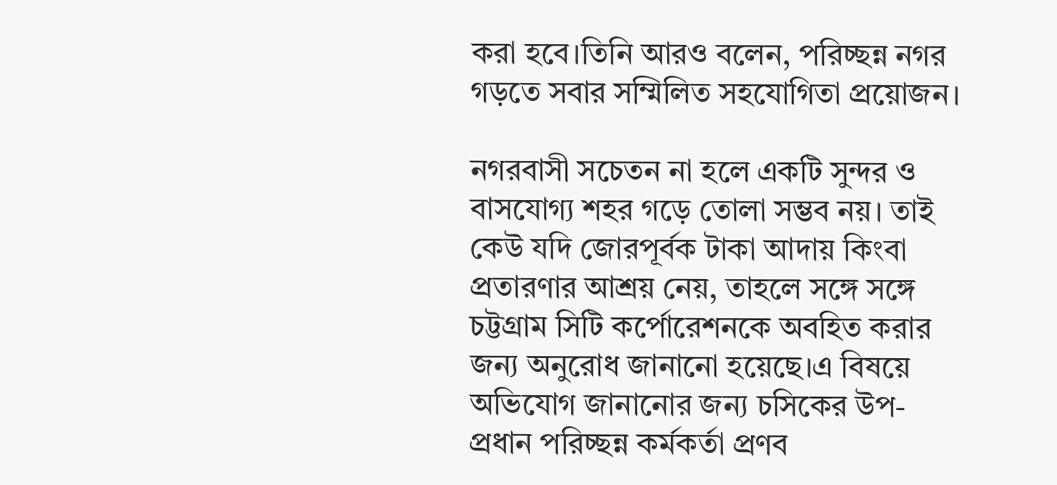করা হবে।তিনি আরও বলেন, পরিচ্ছন্ন নগর গড়তে সবার সম্মিলিত সহযোগিতা প্রয়োজন।

নগরবাসী সচেতন না হলে একটি সুন্দর ও বাসযোগ্য শহর গড়ে তোলা সম্ভব নয়। তাই কেউ যদি জোরপূর্বক টাকা আদায় কিংবা প্রতারণার আশ্রয় নেয়, তাহলে সঙ্গে সঙ্গে চট্টগ্রাম সিটি কর্পোরেশনকে অবহিত করার জন্য অনুরোধ জানানো হয়েছে।এ বিষয়ে অভিযোগ জানানোর জন্য চসিকের উপ-প্রধান পরিচ্ছন্ন কর্মকর্তা প্রণব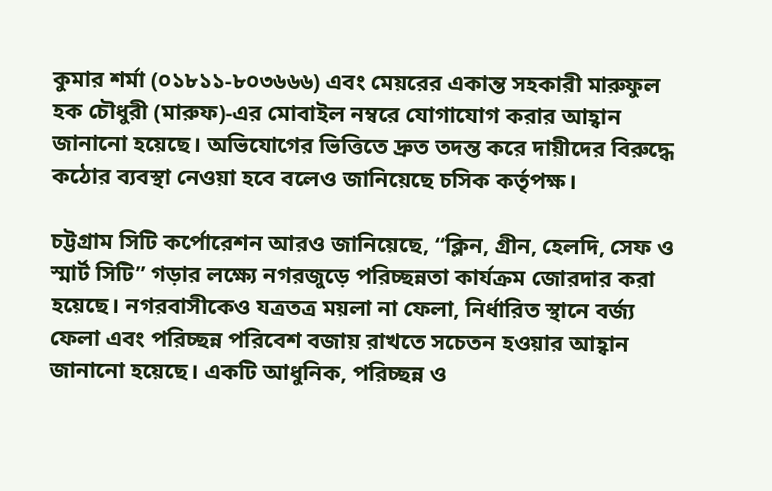কুমার শর্মা (০১৮১১-৮০৩৬৬৬) এবং মেয়রের একান্ত সহকারী মারুফুল হক চৌধুরী (মারুফ)-এর মোবাইল নম্বরে যোগাযোগ করার আহ্বান জানানো হয়েছে। অভিযোগের ভিত্তিতে দ্রুত তদন্ত করে দায়ীদের বিরুদ্ধে কঠোর ব্যবস্থা নেওয়া হবে বলেও জানিয়েছে চসিক কর্তৃপক্ষ।

চট্টগ্রাম সিটি কর্পোরেশন আরও জানিয়েছে, “ক্লিন, গ্রীন, হেলদি, সেফ ও স্মার্ট সিটি” গড়ার লক্ষ্যে নগরজুড়ে পরিচ্ছন্নতা কার্যক্রম জোরদার করা হয়েছে। নগরবাসীকেও যত্রতত্র ময়লা না ফেলা, নির্ধারিত স্থানে বর্জ্য ফেলা এবং পরিচ্ছন্ন পরিবেশ বজায় রাখতে সচেতন হওয়ার আহ্বান জানানো হয়েছে। একটি আধুনিক, পরিচ্ছন্ন ও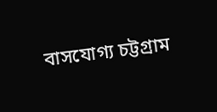বাসযোগ্য চট্টগ্রাম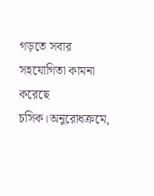গড়তে সবার সহযোগিতা কামনা করেছে চসিক।অনুরোধক্রমে,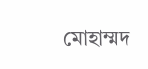মোহাম্মদ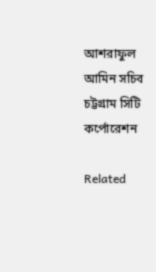আশরাফুল আমিন সচিব চট্টগ্রাম সিটি কর্পোরেশন

Related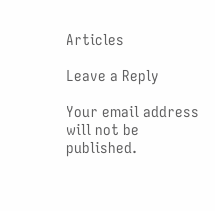Articles

Leave a Reply

Your email address will not be published.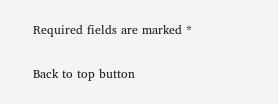Required fields are marked *

Back to top button